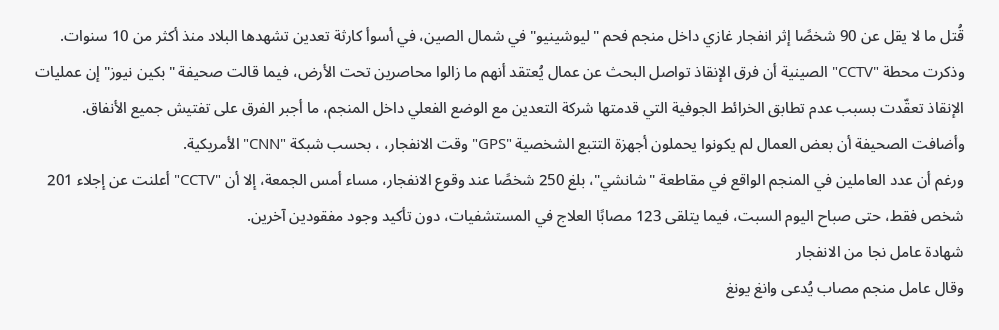قُتل ما لا يقل عن 90 شخصًا إثر انفجار غازي داخل منجم فحم "ليوشينيو" في شمال الصين، في أسوأ كارثة تعدين تشهدها البلاد منذ أكثر من 10 سنوات.
وذكرت محطة "CCTV" الصينية أن فرق الإنقاذ تواصل البحث عن عمال يُعتقد أنهم ما زالوا محاصرين تحت الأرض، فيما قالت صحيفة "بكين نيوز" إن عمليات الإنقاذ تعقّدت بسبب عدم تطابق الخرائط الجوفية التي قدمتها شركة التعدين مع الوضع الفعلي داخل المنجم، ما أجبر الفرق على تفتيش جميع الأنفاق.
وأضافت الصحيفة أن بعض العمال لم يكونوا يحملون أجهزة التتبع الشخصية "GPS" وقت الانفجار، ، بحسب شبكة "CNN" الأمريكية.
ورغم أن عدد العاملين في المنجم الواقع في مقاطعة "شانشي"، بلغ 250 شخصًا عند وقوع الانفجار، مساء أمس الجمعة، إلا أن "CCTV" أعلنت عن إجلاء 201 شخص فقط، حتى صباح اليوم السبت، فيما يتلقى 123 مصابًا العلاج في المستشفيات، دون تأكيد وجود مفقودين آخرين.
شهادة عامل نجا من الانفجار
وقال عامل منجم مصاب يُدعى وانغ يونغ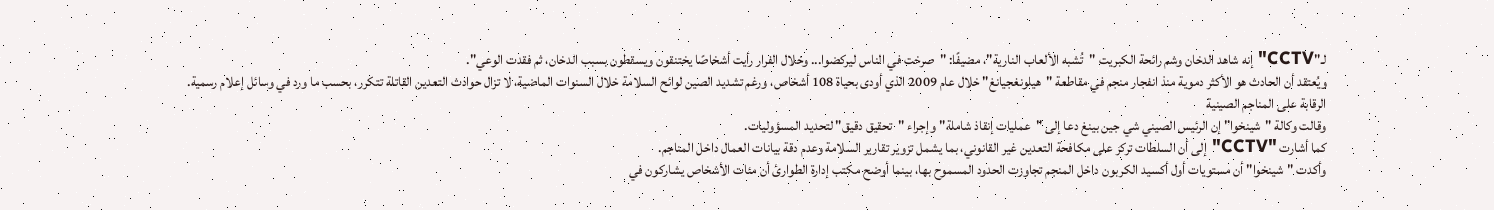لـ"CCTV" إنه شاهد الدخان وشم رائحة الكبريت "تُشبه الألعاب النارية"، مضيفًا: "صرخت في الناس ليركضوا... وخلال الفرار رأيت أشخاصًا يختنقون ويسقطون بسبب الدخان، ثم فقدت الوعي".
ويُعتقد أن الحادث هو الأكثر دموية منذ انفجار منجم في مقاطعة "هيلونغجيانغ" خلال عام 2009 الذي أودى بحياة 108 أشخاص، ورغم تشديد الصين لوائح السلامة خلال السنوات الماضية، لا تزال حوادث التعدين القاتلة تتكرر، بحسب ما ورد في وسائل إعلام رسمية.
الرقابة على المناجم الصينية
وقالت وكالة "شينخوا" إن الرئيس الصيني شي جين بينغ دعا إلى "عمليات إنقاذ شاملة" وإجراء "تحقيق دقيق" لتحديد المسؤوليات.
كما أشارت "CCTV" إلى أن السلطات تركز على مكافحة التعدين غير القانوني، بما يشمل تزوير تقارير السلامة وعدم دقة بيانات العمال داخل المناجم.
وأكدت "شينخوا" أن مستويات أول أكسيد الكربون داخل المنجم تجاوزت الحدود المسموح بها، بينما أوضح مكتب إدارة الطوارئ أن مئات الأشخاص يشاركون في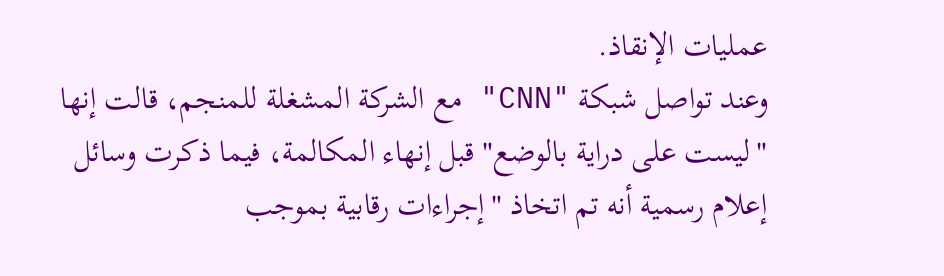عمليات الإنقاذ.
وعند تواصل شبكة "CNN" مع الشركة المشغلة للمنجم، قالت إنها "ليست على دراية بالوضع" قبل إنهاء المكالمة، فيما ذكرت وسائل إعلام رسمية أنه تم اتخاذ "إجراءات رقابية بموجب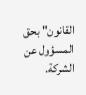القانون" بحق المسؤول عن الشركة.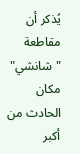يُذكر أن مقاطعة "شانشي" مكان الحادث من أكبر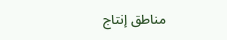مناطق إنتاج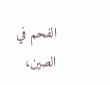الفحم في الصين،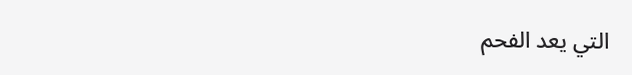التي يعد الفحم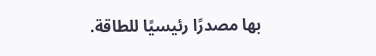بها مصدرًا رئيسيًا للطاقة.